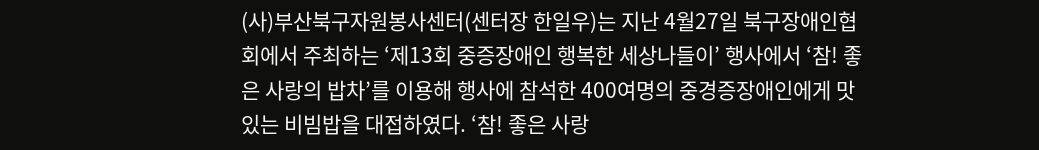(사)부산북구자원봉사센터(센터장 한일우)는 지난 4월27일 북구장애인협회에서 주최하는 ‘제13회 중증장애인 행복한 세상나들이’ 행사에서 ‘참! 좋은 사랑의 밥차’를 이용해 행사에 참석한 400여명의 중경증장애인에게 맛있는 비빔밥을 대접하였다. ‘참! 좋은 사랑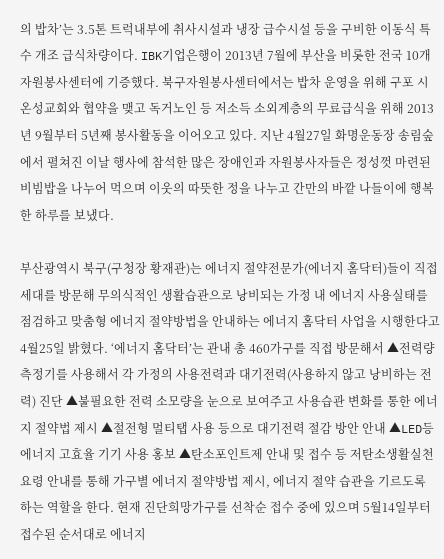의 밥차’는 3.5톤 트럭내부에 취사시설과 냉장 급수시설 등을 구비한 이동식 특수 개조 급식차량이다. IBK기업은행이 2013년 7월에 부산을 비롯한 전국 10개 자원봉사센터에 기증했다. 북구자원봉사센터에서는 밥차 운영을 위해 구포 시온성교회와 협약을 맺고 독거노인 등 저소득 소외계층의 무료급식을 위해 2013년 9월부터 5년째 봉사활동을 이어오고 있다. 지난 4월27일 화명운동장 송림숲에서 펼쳐진 이날 행사에 참석한 많은 장애인과 자원봉사자들은 정성껏 마련된 비빔밥을 나누어 먹으며 이웃의 따뜻한 정을 나누고 간만의 바깥 나들이에 행복한 하루를 보냈다.

부산광역시 북구(구청장 황재관)는 에너지 절약전문가(에너지 홈닥터)들이 직접 세대를 방문해 무의식적인 생활습관으로 낭비되는 가정 내 에너지 사용실태를 점검하고 맞춤형 에너지 절약방법을 안내하는 에너지 홈닥터 사업을 시행한다고 4월25일 밝혔다. ‘에너지 홈닥터’는 관내 총 460가구를 직접 방문해서 ▲전력량 측정기를 사용해서 각 가정의 사용전력과 대기전력(사용하지 않고 낭비하는 전력) 진단 ▲불필요한 전력 소모량을 눈으로 보여주고 사용습관 변화를 통한 에너지 절약법 제시 ▲절전형 멀티탭 사용 등으로 대기전력 절감 방안 안내 ▲LED등 에너지 고효율 기기 사용 홍보 ▲탄소포인트제 안내 및 접수 등 저탄소생활실천 요령 안내를 통해 가구별 에너지 절약방법 제시, 에너지 절약 습관을 기르도록 하는 역할을 한다. 현재 진단희망가구를 선착순 접수 중에 있으며 5월14일부터 접수된 순서대로 에너지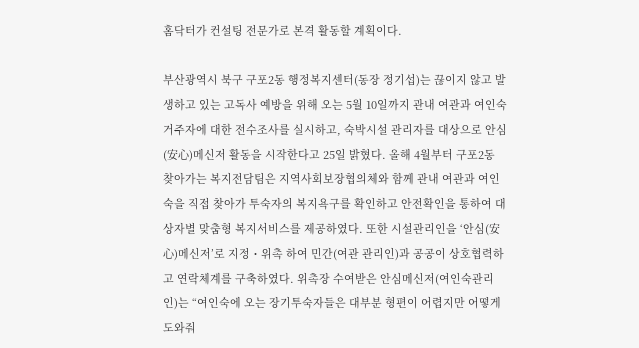홈닥터가 컨설팅 전문가로 본격 활동할 계획이다.

부산광역시 북구 구포2동 행정복지센터(동장 정기섭)는 끊이지 않고 발생하고 있는 고독사 예방을 위해 오는 5월 10일까지 관내 여관과 여인숙 거주자에 대한 전수조사를 실시하고, 숙박시설 관리자를 대상으로 안심(安心)메신저 활동을 시작한다고 25일 밝혔다. 올해 4월부터 구포2동 찾아가는 복지전담팀은 지역사회보장협의체와 함께 관내 여관과 여인숙을 직접 찾아가 투숙자의 복지욕구를 확인하고 안전확인을 통하여 대상자별 맞춤형 복지서비스를 제공하였다. 또한 시설관리인을 ‘안심(安心)메신저’로 지정・위촉 하여 민간(여관 관리인)과 공공이 상호협력하고 연락체계를 구축하였다. 위촉장 수여받은 안심메신저(여인숙관리인)는 “여인숙에 오는 장기투숙자들은 대부분 형편이 어렵지만 어떻게 도와줘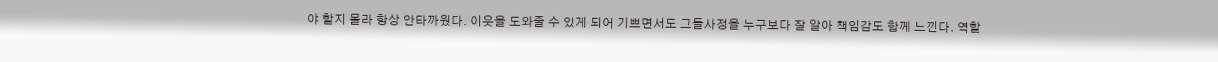야 할지 몰라 항상 안타까웠다. 이웃을 도와줄 수 있게 되어 기쁘면서도 그들사정을 누구보다 잘 알아 책임감도 함께 느낀다. 역할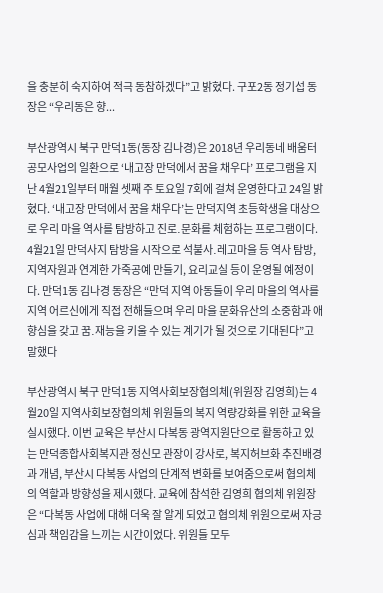을 충분히 숙지하여 적극 동참하겠다”고 밝혔다. 구포2동 정기섭 동장은 “우리동은 향...

부산광역시 북구 만덕1동(동장 김나경)은 2018년 우리동네 배움터 공모사업의 일환으로 ‘내고장 만덕에서 꿈을 채우다’ 프로그램을 지난 4월21일부터 매월 셋째 주 토요일 7회에 걸쳐 운영한다고 24일 밝혔다. ‘내고장 만덕에서 꿈을 채우다’는 만덕지역 초등학생을 대상으로 우리 마을 역사를 탐방하고 진로․문화를 체험하는 프로그램이다. 4월21일 만덕사지 탐방을 시작으로 석불사․레고마을 등 역사 탐방, 지역자원과 연계한 가죽공예 만들기, 요리교실 등이 운영될 예정이다. 만덕1동 김나경 동장은 “만덕 지역 아동들이 우리 마을의 역사를 지역 어르신에게 직접 전해들으며 우리 마을 문화유산의 소중함과 애향심을 갖고 꿈․재능을 키울 수 있는 계기가 될 것으로 기대된다”고 말했다

부산광역시 북구 만덕1동 지역사회보장협의체(위원장 김영희)는 4월20일 지역사회보장협의체 위원들의 복지 역량강화를 위한 교육을 실시했다. 이번 교육은 부산시 다복동 광역지원단으로 활동하고 있는 만덕종합사회복지관 정신모 관장이 강사로, 복지허브화 추진배경과 개념, 부산시 다복동 사업의 단계적 변화를 보여줌으로써 협의체의 역할과 방향성을 제시했다. 교육에 참석한 김영희 협의체 위원장은 “다복동 사업에 대해 더욱 잘 알게 되었고 협의체 위원으로써 자긍심과 책임감을 느끼는 시간이었다. 위원들 모두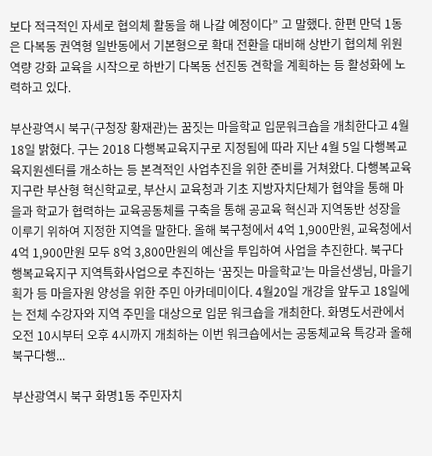보다 적극적인 자세로 협의체 활동을 해 나갈 예정이다” 고 말했다. 한편 만덕 1동은 다복동 권역형 일반동에서 기본형으로 확대 전환을 대비해 상반기 협의체 위원 역량 강화 교육을 시작으로 하반기 다복동 선진동 견학을 계획하는 등 활성화에 노력하고 있다.

부산광역시 북구(구청장 황재관)는 꿈짓는 마을학교 입문워크숍을 개최한다고 4월18일 밝혔다. 구는 2018 다행복교육지구로 지정됨에 따라 지난 4월 5일 다행복교육지원센터를 개소하는 등 본격적인 사업추진을 위한 준비를 거쳐왔다. 다행복교육지구란 부산형 혁신학교로, 부산시 교육청과 기초 지방자치단체가 협약을 통해 마을과 학교가 협력하는 교육공동체를 구축을 통해 공교육 혁신과 지역동반 성장을 이루기 위하여 지정한 지역을 말한다. 올해 북구청에서 4억 1,900만원, 교육청에서 4억 1,900만원 모두 8억 3,800만원의 예산을 투입하여 사업을 추진한다. 북구다행복교육지구 지역특화사업으로 추진하는 ‘꿈짓는 마을학교’는 마을선생님, 마을기획가 등 마을자원 양성을 위한 주민 아카데미이다. 4월20일 개강을 앞두고 18일에는 전체 수강자와 지역 주민을 대상으로 입문 워크숍을 개최한다. 화명도서관에서 오전 10시부터 오후 4시까지 개최하는 이번 워크숍에서는 공동체교육 특강과 올해 북구다행...

부산광역시 북구 화명1동 주민자치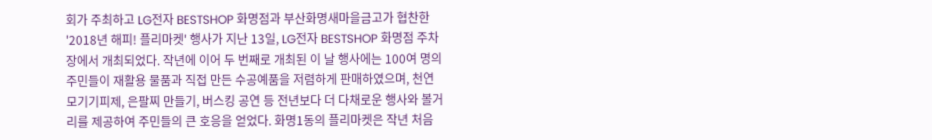회가 주최하고 LG전자 BESTSHOP 화명점과 부산화명새마을금고가 협찬한 '2018년 해피! 플리마켓' 행사가 지난 13일, LG전자 BESTSHOP 화명점 주차장에서 개최되었다. 작년에 이어 두 번째로 개최된 이 날 행사에는 100여 명의 주민들이 재활용 물품과 직접 만든 수공예품을 저렴하게 판매하였으며, 천연모기기피제, 은팔찌 만들기, 버스킹 공연 등 전년보다 더 다채로운 행사와 볼거리를 제공하여 주민들의 큰 호응을 얻었다. 화명1동의 플리마켓은 작년 처음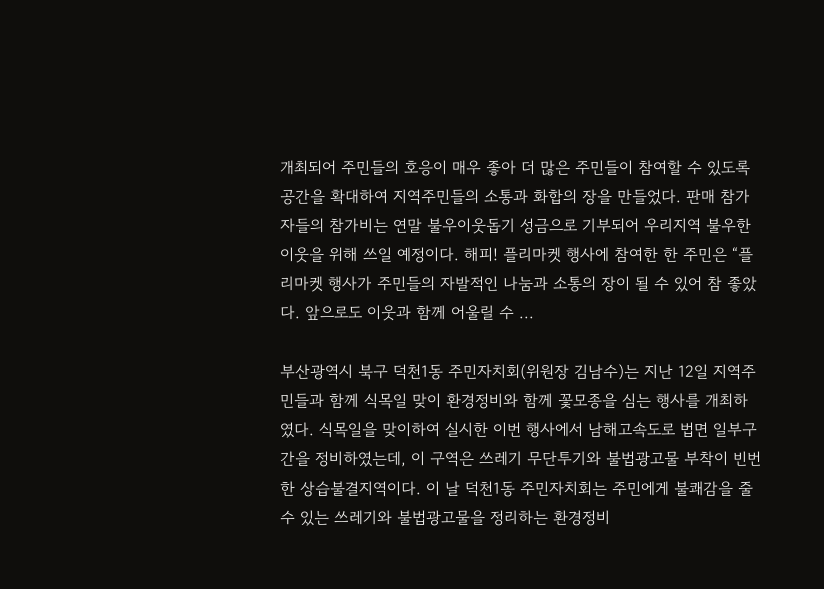개최되어 주민들의 호응이 매우 좋아 더 많은 주민들이 참여할 수 있도록 공간을 확대하여 지역주민들의 소통과 화합의 장을 만들었다. 판매 참가자들의 참가비는 연말 불우이웃돕기 성금으로 기부되어 우리지역 불우한 이웃을 위해 쓰일 예정이다. 해피! 플리마켓 행사에 참여한 한 주민은 “플리마켓 행사가 주민들의 자발적인 나눔과 소통의 장이 될 수 있어 참 좋았다. 앞으로도 이웃과 함께 어울릴 수 ...

부산광역시 북구 덕천1동 주민자치회(위원장 김남수)는 지난 12일 지역주민들과 함께 식목일 맞이 환경정비와 함께 꽃모종을 심는 행사를 개최하였다. 식목일을 맞이하여 실시한 이번 행사에서 남해고속도로 법면 일부구간을 정비하였는데, 이 구역은 쓰레기 무단투기와 불법광고물 부착이 빈번한 상습불결지역이다. 이 날 덕천1동 주민자치회는 주민에게 불쾌감을 줄 수 있는 쓰레기와 불법광고물을 정리하는 환경정비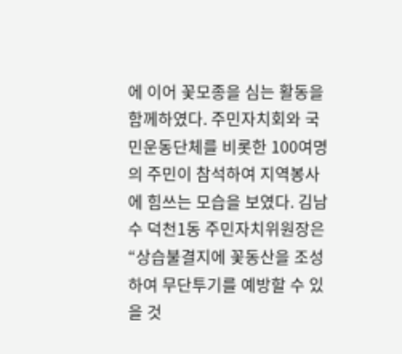에 이어 꽃모종을 심는 활동을 함께하였다. 주민자치회와 국민운동단체를 비롯한 100여명의 주민이 참석하여 지역봉사에 힘쓰는 모습을 보였다. 김남수 덕천1동 주민자치위원장은 “상습불결지에 꽃동산을 조성하여 무단투기를 예방할 수 있을 것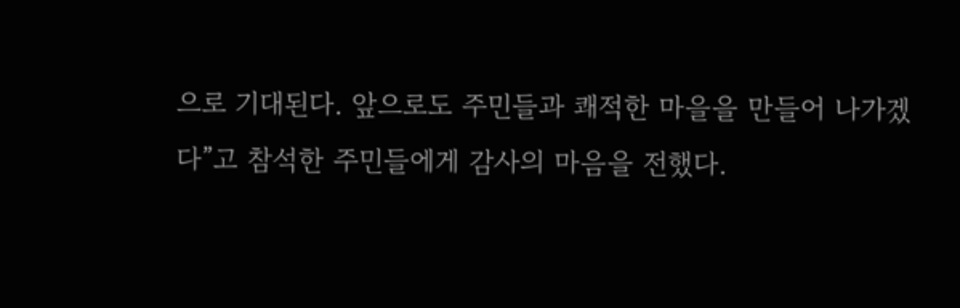으로 기대된다. 앞으로도 주민들과 쾌적한 마을을 만들어 나가겠다”고 참석한 주민들에게 감사의 마음을 전했다.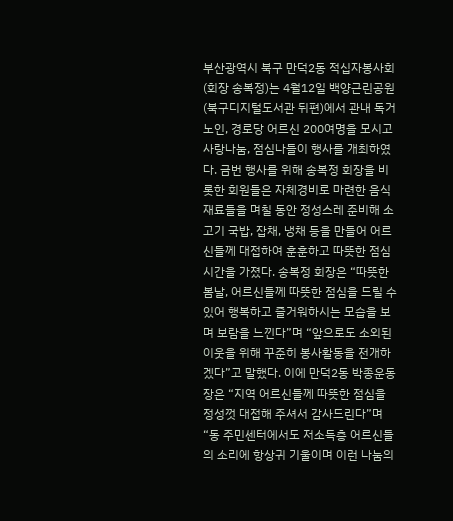부산광역시 북구 만덕2동 적십자봉사회(회장 송복정)는 4월12일 백양근린공원(북구디지털도서관 뒤편)에서 관내 독거노인, 경로당 어르신 200여명을 모시고 사랑나눔, 점심나들이 행사를 개최하였다. 금번 행사를 위해 송복정 회장을 비롯한 회원들은 자체경비로 마련한 음식재료들을 며칠 동안 정성스레 준비해 소고기 국밥, 잡채, 냉채 등을 만들어 어르신들께 대접하여 훈훈하고 따뜻한 점심시간을 가졌다. 송복정 회장은 “따뜻한 봄날, 어르신들께 따뜻한 점심을 드릴 수 있어 행복하고 즐거워하시는 모습을 보며 보람을 느낀다”며 “앞으로도 소외된 이웃을 위해 꾸준히 봉사활동을 전개하겠다”고 말했다. 이에 만덕2동 박종운동장은 “지역 어르신들께 따뜻한 점심을 정성껏 대접해 주셔서 감사드린다”며 “동 주민센터에서도 저소득층 어르신들의 소리에 항상귀 기울이며 이런 나눔의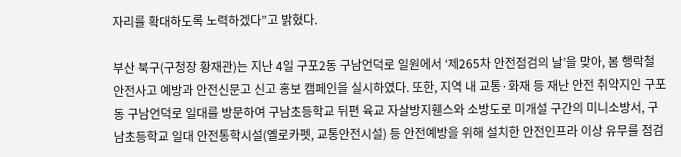자리를 확대하도록 노력하겠다”고 밝혔다.

부산 북구(구청장 황재관)는 지난 4일 구포2동 구남언덕로 일원에서 ‘제265차 안전점검의 날’을 맞아, 봄 행락철 안전사고 예방과 안전신문고 신고 홍보 캠페인을 실시하였다. 또한, 지역 내 교통·화재 등 재난 안전 취약지인 구포동 구남언덕로 일대를 방문하여 구남초등학교 뒤편 육교 자살방지휀스와 소방도로 미개설 구간의 미니소방서, 구남초등학교 일대 안전통학시설(옐로카펫, 교통안전시설) 등 안전예방을 위해 설치한 안전인프라 이상 유무를 점검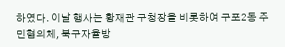하였다. 이날 행사는 황재관 구청장을 비롯하여 구포2동 주민협의체, 북구자율방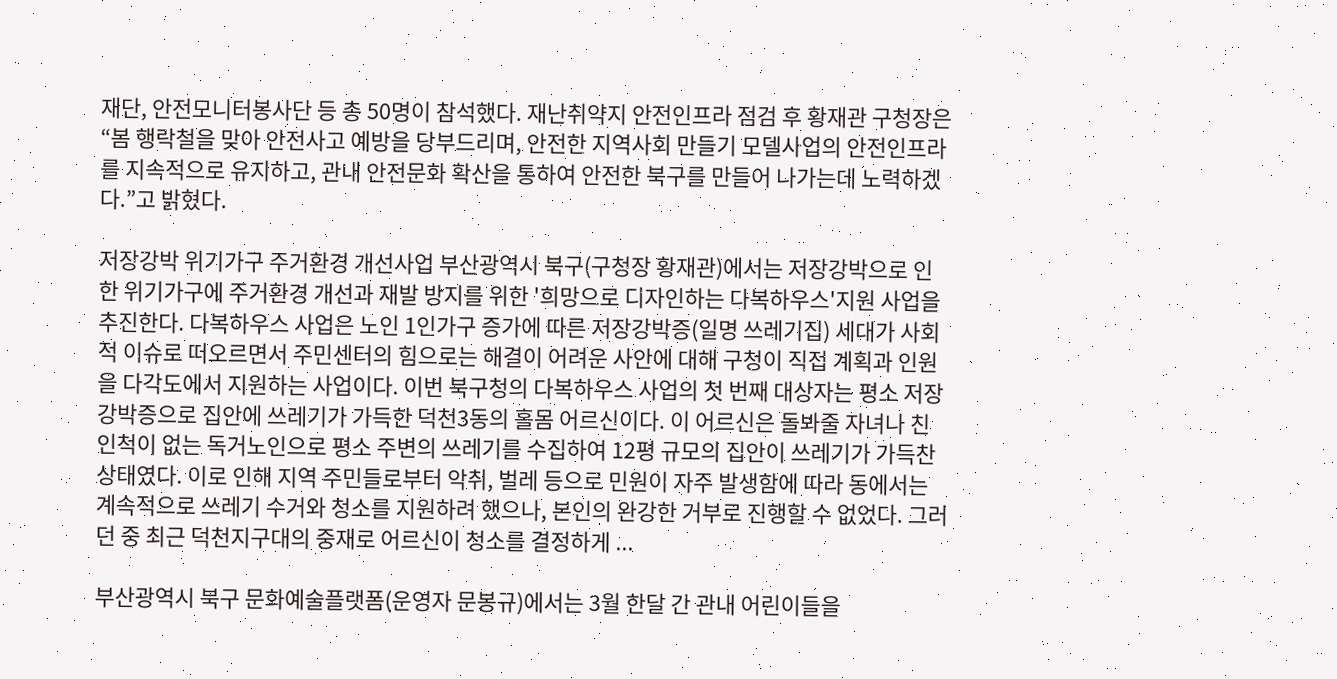재단, 안전모니터봉사단 등 총 50명이 참석했다. 재난취약지 안전인프라 점검 후 황재관 구청장은 “봄 행락철을 맞아 안전사고 예방을 당부드리며, 안전한 지역사회 만들기 모델사업의 안전인프라를 지속적으로 유지하고, 관내 안전문화 확산을 통하여 안전한 북구를 만들어 나가는데 노력하겠다.”고 밝혔다.

저장강박 위기가구 주거환경 개선사업 부산광역시 북구(구청장 황재관)에서는 저장강박으로 인한 위기가구에 주거환경 개선과 재발 방지를 위한 '희망으로 디자인하는 다복하우스'지원 사업을 추진한다. 다복하우스 사업은 노인 1인가구 증가에 따른 저장강박증(일명 쓰레기집) 세대가 사회적 이슈로 떠오르면서 주민센터의 힘으로는 해결이 어려운 사안에 대해 구청이 직접 계획과 인원을 다각도에서 지원하는 사업이다. 이번 북구청의 다복하우스 사업의 첫 번째 대상자는 평소 저장강박증으로 집안에 쓰레기가 가득한 덕천3동의 홀몸 어르신이다. 이 어르신은 돌봐줄 자녀나 친인척이 없는 독거노인으로 평소 주변의 쓰레기를 수집하여 12평 규모의 집안이 쓰레기가 가득찬 상태였다. 이로 인해 지역 주민들로부터 악취, 벌레 등으로 민원이 자주 발생함에 따라 동에서는 계속적으로 쓰레기 수거와 청소를 지원하려 했으나, 본인의 완강한 거부로 진행할 수 없었다. 그러던 중 최근 덕천지구대의 중재로 어르신이 청소를 결정하게 ...

부산광역시 북구 문화예술플랫폼(운영자 문봉규)에서는 3월 한달 간 관내 어린이들을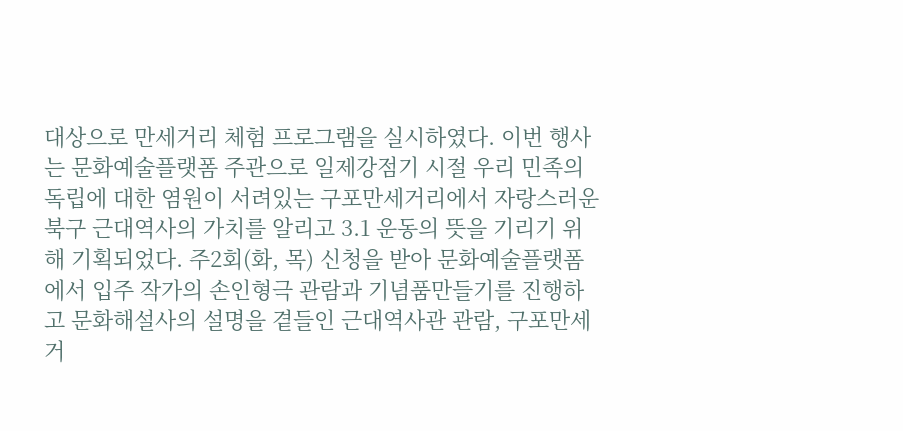대상으로 만세거리 체험 프로그램을 실시하였다. 이번 행사는 문화예술플랫폼 주관으로 일제강점기 시절 우리 민족의 독립에 대한 염원이 서려있는 구포만세거리에서 자랑스러운 북구 근대역사의 가치를 알리고 3.1 운동의 뜻을 기리기 위해 기획되었다. 주2회(화, 목) 신청을 받아 문화예술플랫폼에서 입주 작가의 손인형극 관람과 기념품만들기를 진행하고 문화해설사의 설명을 곁들인 근대역사관 관람, 구포만세거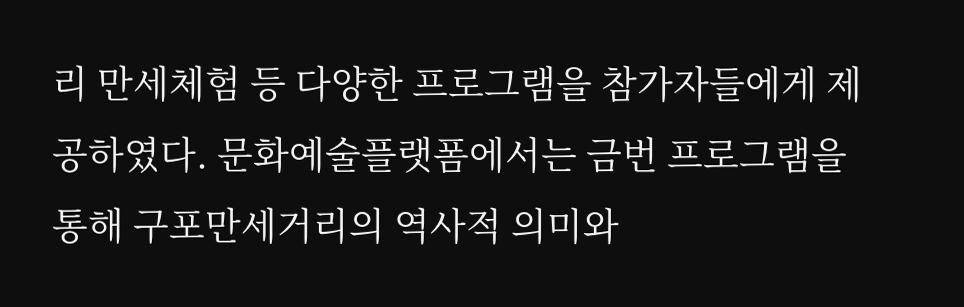리 만세체험 등 다양한 프로그램을 참가자들에게 제공하였다. 문화예술플랫폼에서는 금번 프로그램을 통해 구포만세거리의 역사적 의미와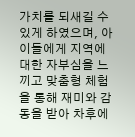가치를 되새길 수 있게 하였으며, 아이들에게 지역에 대한 자부심을 느끼고 맞춤형 체험을 통해 재미와 감동을 받아 차후에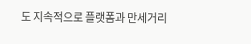도 지속적으로 플랫폼과 만세거리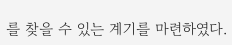를 찾을 수 있는 계기를 마련하였다.